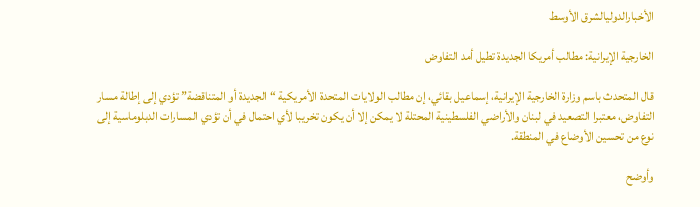الأخبارالدوليالشرق الأوسط

الخارجية الإيرانية: مطالب أمريكا الجديدة تطيل أمد التفاوض

قال المتحدث باسم وزارة الخارجية الإيرانية، إسماعيل بقائي، إن مطالب الولايات المتحدة الأمريكية “الجديدة أو المتناقضة” تؤدي إلى إطالة مسار التفاوض، معتبرا التصعيد في لبنان والأراضي الفلسطينية المحتلة لا يمكن إلا أن يكون تخريبا لأي احتمال في أن تؤدي المسارات الدبلوماسية إلى نوع من تحسين الأوضاع في المنطقة.

وأوضح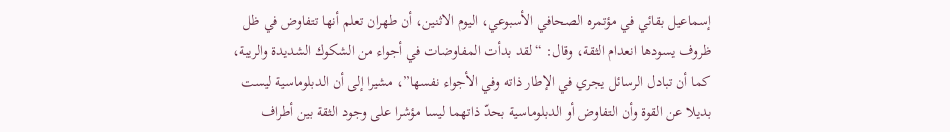إسماعيل بقائي في مؤتمره الصحافي الأسبوعي، اليوم الاثنين، أن طهران تعلم أنها تتفاوض في ظل ظروف يسودها انعدام الثقة، وقال: “لقد بدأت المفاوضات في أجواء من الشكوك الشديدة والريبة، كما أن تبادل الرسائل يجري في الإطار ذاته وفي الأجواء نفسها”، مشيرا إلى أن الدبلوماسية ليست بديلا عن القوة وأن التفاوض أو الدبلوماسية بحدّ ذاتهما ليسا مؤشرا على وجود الثقة بين أطراف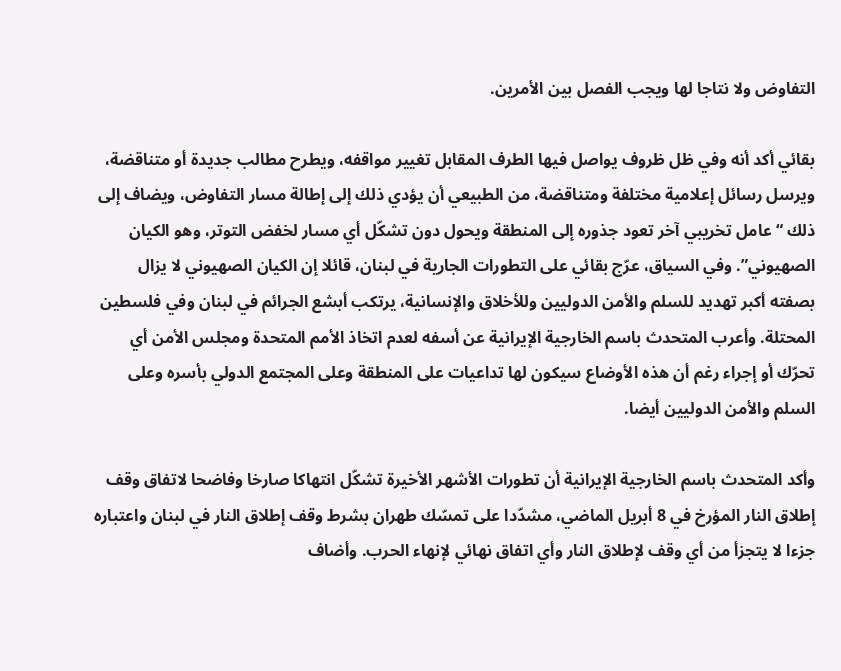التفاوض ولا نتاجا لها ويجب الفصل بين الأمرين.

بقائي أكد أنه وفي ظل ظروف يواصل فيها الطرف المقابل تغيير مواقفه، ويطرح مطالب جديدة أو متناقضة، ويرسل رسائل إعلامية مختلفة ومتناقضة، من الطبيعي أن يؤدي ذلك إلى إطالة مسار التفاوض، ويضاف إلى ذلك “عامل تخريبي آخر تعود جذوره إلى المنطقة ويحول دون تشكّل أي مسار لخفض التوتر، وهو الكيان الصهيوني”. وفي السياق، عرّج بقائي على التطورات الجارية في لبنان، قائلا إن الكيان الصهيوني لا يزال بصفته أكبر تهديد للسلم والأمن الدوليين وللأخلاق والإنسانية، يرتكب أبشع الجرائم في لبنان وفي فلسطين المحتلة. وأعرب المتحدث باسم الخارجية الإيرانية عن أسفه لعدم اتخاذ الأمم المتحدة ومجلس الأمن أي تحرّك أو إجراء رغم أن هذه الأوضاع سيكون لها تداعيات على المنطقة وعلى المجتمع الدولي بأسره وعلى السلم والأمن الدوليين أيضا.

وأكد المتحدث باسم الخارجية الإيرانية أن تطورات الأشهر الأخيرة تشكّل انتهاكا صارخا وفاضحا لاتفاق وقف إطلاق النار المؤرخ في 8 أبريل الماضي، مشدّدا على تمسّك طهران بشرط وقف إطلاق النار في لبنان واعتباره جزءا لا يتجزأ من أي وقف لإطلاق النار وأي اتفاق نهائي لإنهاء الحرب. وأضاف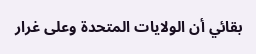بقائي أن الولايات المتحدة وعلى غرار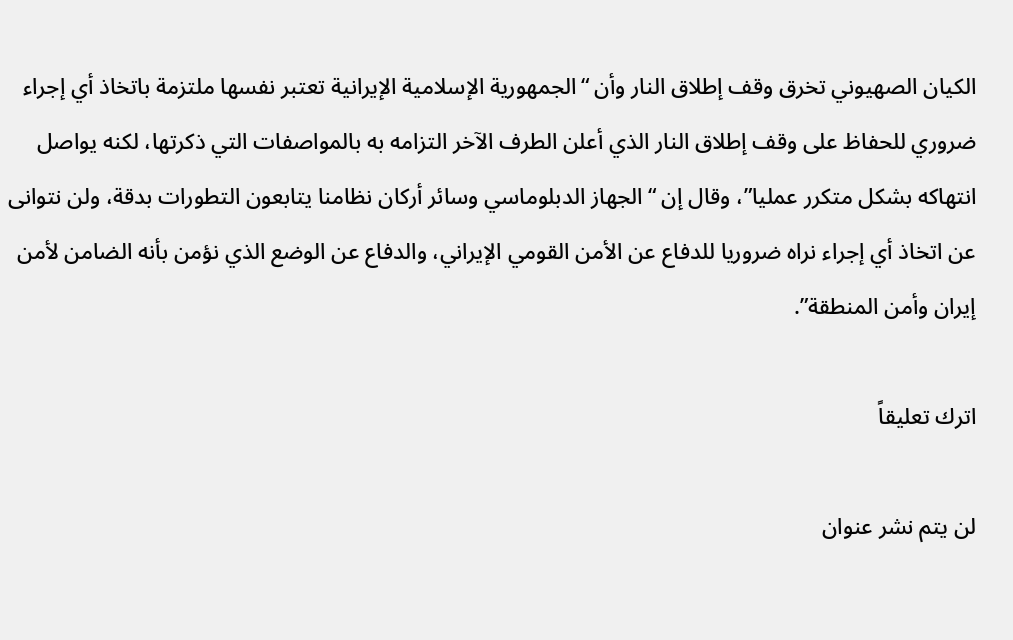الكيان الصهيوني تخرق وقف إطلاق النار وأن “الجمهورية الإسلامية الإيرانية تعتبر نفسها ملتزمة باتخاذ أي إجراء ضروري للحفاظ على وقف إطلاق النار الذي أعلن الطرف الآخر التزامه به بالمواصفات التي ذكرتها، لكنه يواصل انتهاكه بشكل متكرر عمليا”، وقال إن “الجهاز الدبلوماسي وسائر أركان نظامنا يتابعون التطورات بدقة، ولن نتوانى عن اتخاذ أي إجراء نراه ضروريا للدفاع عن الأمن القومي الإيراني، والدفاع عن الوضع الذي نؤمن بأنه الضامن لأمن إيران وأمن المنطقة”.

اترك تعليقاً

لن يتم نشر عنوان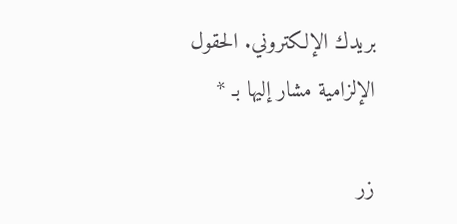بريدك الإلكتروني. الحقول الإلزامية مشار إليها بـ *

زر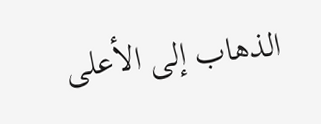الذهاب إلى الأعلى